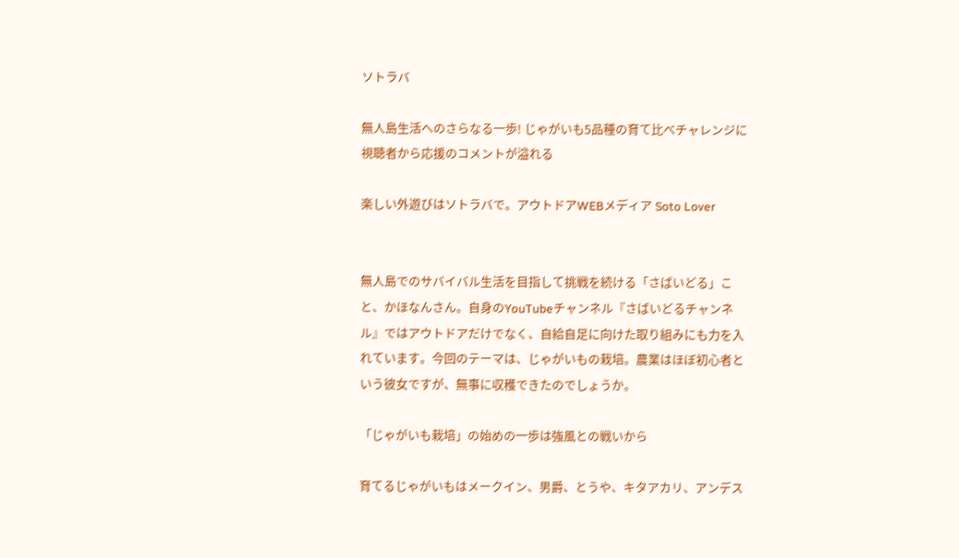ソトラバ

無人島生活へのさらなる一歩! じゃがいも5品種の育て比べチャレンジに視聴者から応援のコメントが溢れる

楽しい外遊びはソトラバで。アウトドアWEBメディア Soto Lover


無人島でのサバイバル生活を目指して挑戦を続ける「さばいどる」こと、かほなんさん。自身のYouTubeチャンネル『さばいどるチャンネル』ではアウトドアだけでなく、自給自足に向けた取り組みにも力を入れています。今回のテーマは、じゃがいもの栽培。農業はほぼ初心者という彼女ですが、無事に収穫できたのでしょうか。

「じゃがいも栽培」の始めの一歩は強風との戦いから

育てるじゃがいもはメークイン、男爵、とうや、キタアカリ、アンデス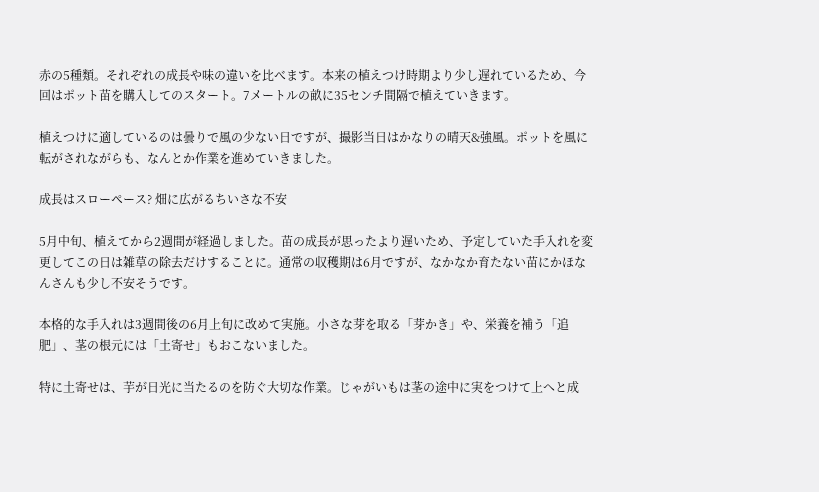赤の5種類。それぞれの成長や味の違いを比べます。本来の植えつけ時期より少し遅れているため、今回はポット苗を購入してのスタート。7メートルの畝に35センチ間隔で植えていきます。

植えつけに適しているのは曇りで風の少ない日ですが、撮影当日はかなりの晴天&強風。ポットを風に転がされながらも、なんとか作業を進めていきました。

成長はスローペース? 畑に広がるちいさな不安

5月中旬、植えてから2週間が経過しました。苗の成長が思ったより遅いため、予定していた手入れを変更してこの日は雑草の除去だけすることに。通常の収穫期は6月ですが、なかなか育たない苗にかほなんさんも少し不安そうです。

本格的な手入れは3週間後の6月上旬に改めて実施。小さな芽を取る「芽かき」や、栄養を補う「追肥」、茎の根元には「土寄せ」もおこないました。

特に土寄せは、芋が日光に当たるのを防ぐ大切な作業。じゃがいもは茎の途中に実をつけて上へと成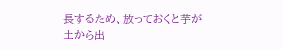長するため、放っておくと芋が土から出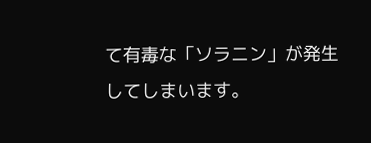て有毒な「ソラニン」が発生してしまいます。